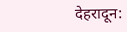देहरादून: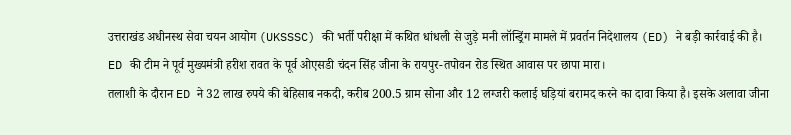उत्तराखंड अधीनस्थ सेवा चयन आयोग (UKSSSC) की भर्ती परीक्षा में कथित धांधली से जुड़े मनी लॉन्ड्रिंग मामले में प्रवर्तन निदेशालय (ED) ने बड़ी कार्रवाई की है। ED की टीम ने पूर्व मुख्यमंत्री हरीश रावत के पूर्व ओएसडी चंदन सिंह जीना के रायपुर-तपोवन रोड स्थित आवास पर छापा मारा।
तलाशी के दौरान ED ने 32 लाख रुपये की बेहिसाब नकदी, करीब 200.5 ग्राम सोना और 12 लग्जरी कलाई घड़ियां बरामद करने का दावा किया है। इसके अलावा जीना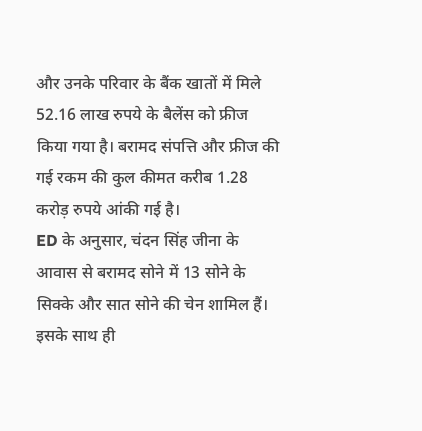और उनके परिवार के बैंक खातों में मिले 52.16 लाख रुपये के बैलेंस को फ्रीज किया गया है। बरामद संपत्ति और फ्रीज की गई रकम की कुल कीमत करीब 1.28 करोड़ रुपये आंकी गई है।
ED के अनुसार, चंदन सिंह जीना के आवास से बरामद सोने में 13 सोने के सिक्के और सात सोने की चेन शामिल हैं। इसके साथ ही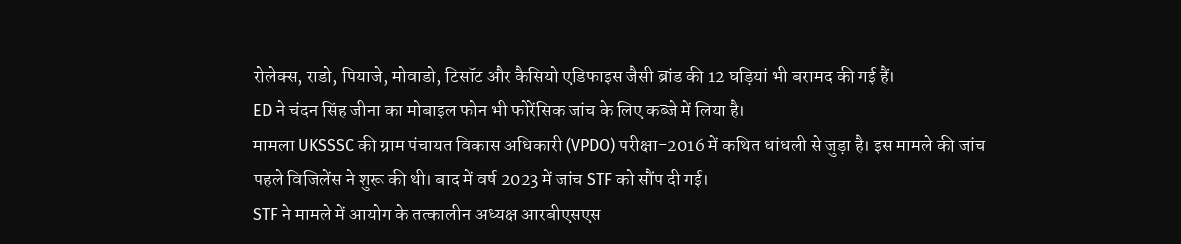रोलेक्स, राडो, पियाजे, मोवाडो, टिसॉट और कैसियो एडिफाइस जैसी ब्रांड की 12 घड़ियां भी बरामद की गई हैं।
ED ने चंदन सिंह जीना का मोबाइल फोन भी फोरेंसिक जांच के लिए कब्जे में लिया है।
मामला UKSSSC की ग्राम पंचायत विकास अधिकारी (VPDO) परीक्षा-2016 में कथित धांधली से जुड़ा है। इस मामले की जांच पहले विजिलेंस ने शुरू की थी। बाद में वर्ष 2023 में जांच STF को सौंप दी गई।
STF ने मामले में आयोग के तत्कालीन अध्यक्ष आरबीएसएस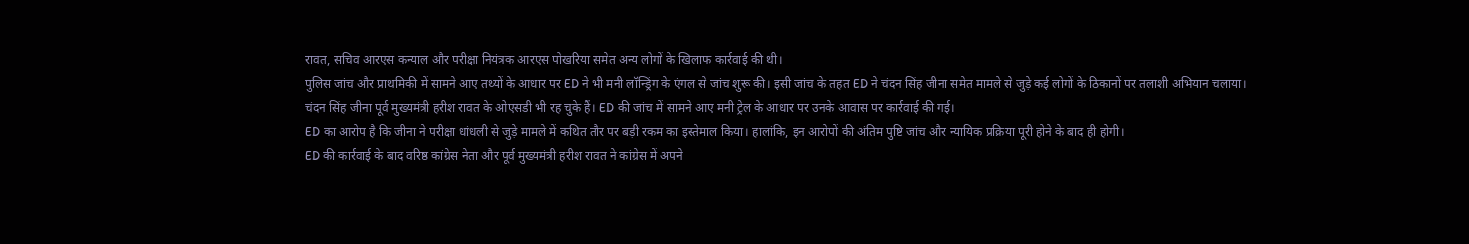रावत, सचिव आरएस कन्याल और परीक्षा नियंत्रक आरएस पोखरिया समेत अन्य लोगों के खिलाफ कार्रवाई की थी।
पुलिस जांच और प्राथमिकी में सामने आए तथ्यों के आधार पर ED ने भी मनी लॉन्ड्रिंग के एंगल से जांच शुरू की। इसी जांच के तहत ED ने चंदन सिंह जीना समेत मामले से जुड़े कई लोगों के ठिकानों पर तलाशी अभियान चलाया।
चंदन सिंह जीना पूर्व मुख्यमंत्री हरीश रावत के ओएसडी भी रह चुके हैं। ED की जांच में सामने आए मनी ट्रेल के आधार पर उनके आवास पर कार्रवाई की गई।
ED का आरोप है कि जीना ने परीक्षा धांधली से जुड़े मामले में कथित तौर पर बड़ी रकम का इस्तेमाल किया। हालांकि, इन आरोपों की अंतिम पुष्टि जांच और न्यायिक प्रक्रिया पूरी होने के बाद ही होगी।
ED की कार्रवाई के बाद वरिष्ठ कांग्रेस नेता और पूर्व मुख्यमंत्री हरीश रावत ने कांग्रेस में अपने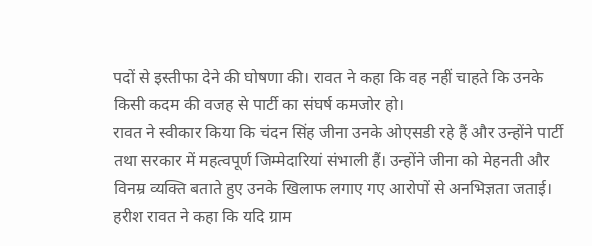पदों से इस्तीफा देने की घोषणा की। रावत ने कहा कि वह नहीं चाहते कि उनके किसी कदम की वजह से पार्टी का संघर्ष कमजोर हो।
रावत ने स्वीकार किया कि चंदन सिंह जीना उनके ओएसडी रहे हैं और उन्होंने पार्टी तथा सरकार में महत्वपूर्ण जिम्मेदारियां संभाली हैं। उन्होंने जीना को मेहनती और विनम्र व्यक्ति बताते हुए उनके खिलाफ लगाए गए आरोपों से अनभिज्ञता जताई।
हरीश रावत ने कहा कि यदि ग्राम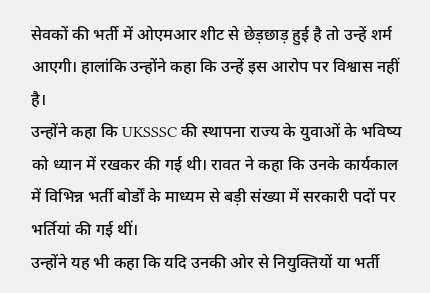सेवकों की भर्ती में ओएमआर शीट से छेड़छाड़ हुई है तो उन्हें शर्म आएगी। हालांकि उन्होंने कहा कि उन्हें इस आरोप पर विश्वास नहीं है।
उन्होंने कहा कि UKSSSC की स्थापना राज्य के युवाओं के भविष्य को ध्यान में रखकर की गई थी। रावत ने कहा कि उनके कार्यकाल में विभिन्न भर्ती बोर्डों के माध्यम से बड़ी संख्या में सरकारी पदों पर भर्तियां की गई थीं।
उन्होंने यह भी कहा कि यदि उनकी ओर से नियुक्तियों या भर्ती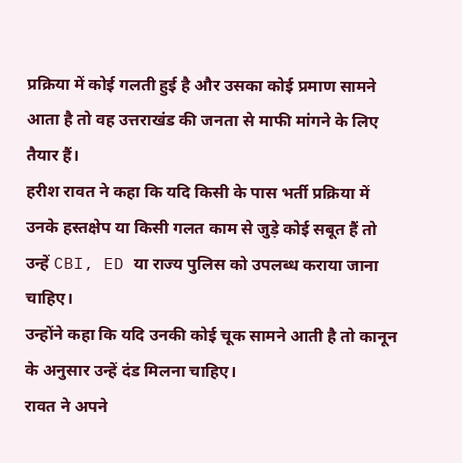प्रक्रिया में कोई गलती हुई है और उसका कोई प्रमाण सामने आता है तो वह उत्तराखंड की जनता से माफी मांगने के लिए तैयार हैं।
हरीश रावत ने कहा कि यदि किसी के पास भर्ती प्रक्रिया में उनके हस्तक्षेप या किसी गलत काम से जुड़े कोई सबूत हैं तो उन्हें CBI, ED या राज्य पुलिस को उपलब्ध कराया जाना चाहिए।
उन्होंने कहा कि यदि उनकी कोई चूक सामने आती है तो कानून के अनुसार उन्हें दंड मिलना चाहिए।
रावत ने अपने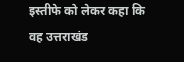इस्तीफे को लेकर कहा कि वह उत्तराखंड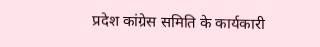प्रदेश कांग्रेस समिति के कार्यकारी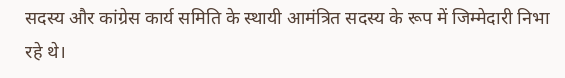सदस्य और कांग्रेस कार्य समिति के स्थायी आमंत्रित सदस्य के रूप में जिम्मेदारी निभा रहे थे।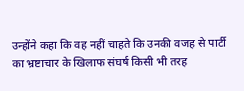उन्होंने कहा कि वह नहीं चाहते कि उनकी वजह से पार्टी का भ्रष्टाचार के खिलाफ संघर्ष किसी भी तरह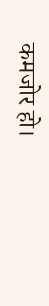कमजोर हो।